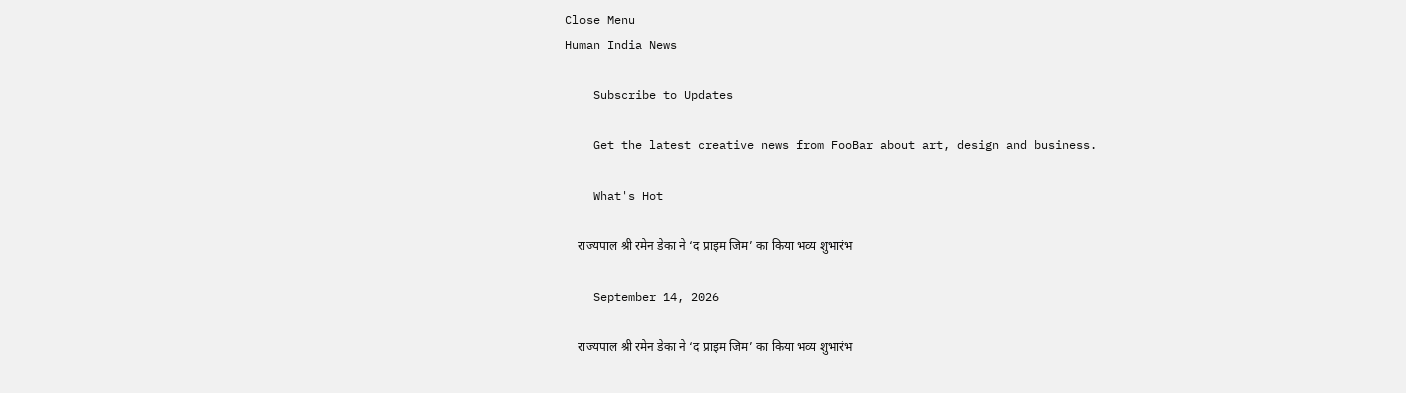Close Menu
Human India News

    Subscribe to Updates

    Get the latest creative news from FooBar about art, design and business.

    What's Hot

    राज्यपाल श्री रमेन डेका ने ‘द प्राइम जिम’ का किया भव्य शुभारंभ

    September 14, 2026

    राज्यपाल श्री रमेन डेका ने ‘द प्राइम जिम’ का किया भव्य शुभारंभ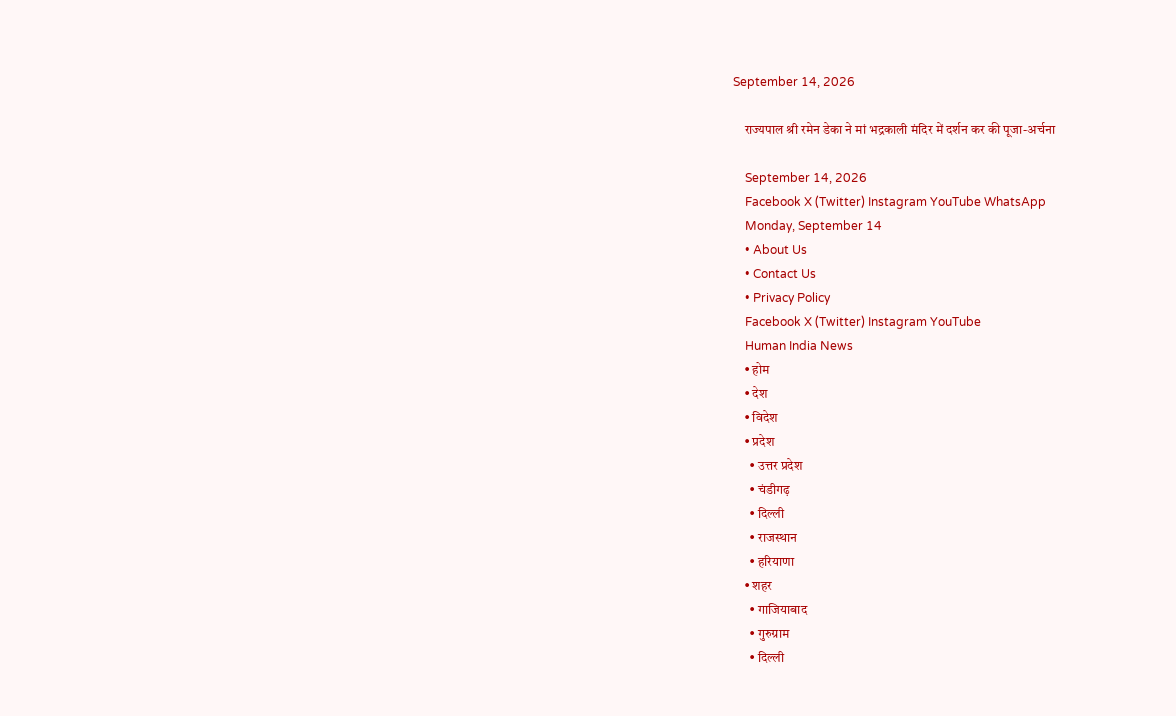September 14, 2026

    राज्यपाल श्री रमेन डेका ने मां भद्रकाली मंदिर में दर्शन कर की पूजा-अर्चना

    September 14, 2026
    Facebook X (Twitter) Instagram YouTube WhatsApp
    Monday, September 14
    • About Us
    • Contact Us
    • Privacy Policy
    Facebook X (Twitter) Instagram YouTube
    Human India News
    • होम
    • देश
    • विदेश
    • प्रदेश
      • उत्तर प्रदेश
      • चंडीगढ़
      • दिल्ली
      • राजस्थान
      • हरियाणा
    • शहर
      • गाजियाबाद
      • गुरुग्राम
      • दिल्ली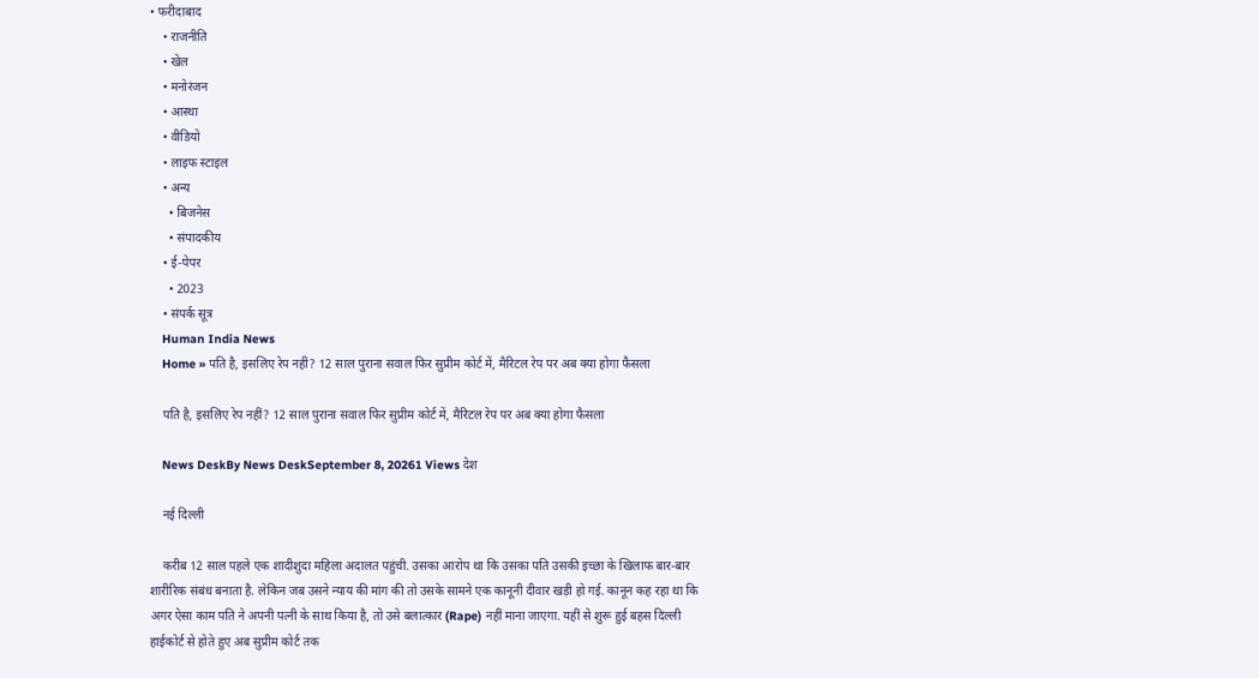• फरीदाबाद
    • राजनीति
    • खेल
    • मनोरंजन
    • आस्था
    • वीडियो
    • लाइफ स्टाइल
    • अन्य
      • बिजनेस
      • संपादकीय
    • ई-पेपर
      • 2023
    • संपर्क सूत्र
    Human India News
    Home » पति है, इसलिए रेप नहीं? 12 साल पुराना सवाल फिर सुप्रीम कोर्ट में, मैरिटल रेप पर अब क्या होगा फैसला

    पति है, इसलिए रेप नहीं? 12 साल पुराना सवाल फिर सुप्रीम कोर्ट में, मैरिटल रेप पर अब क्या होगा फैसला

    News DeskBy News DeskSeptember 8, 20261 Views देश

    नई दिल्ली

    करीब 12 साल पहले एक शादीशुदा महिला अदालत पहुंची. उसका आरोप था कि उसका पति उसकी इच्छा के खिलाफ बार-बार शारीरिक संबंध बनाता है. लेकिन जब उसने न्याय की मांग की तो उसके सामने एक कानूनी दीवार खड़ी हो गई. कानून कह रहा था कि अगर ऐसा काम पति ने अपनी पत्नी के साथ किया है, तो उसे बलात्कार (Rape) नहीं माना जाएगा. यहीं से शुरू हुई बहस दिल्ली हाईकोर्ट से होते हुए अब सुप्रीम कोर्ट तक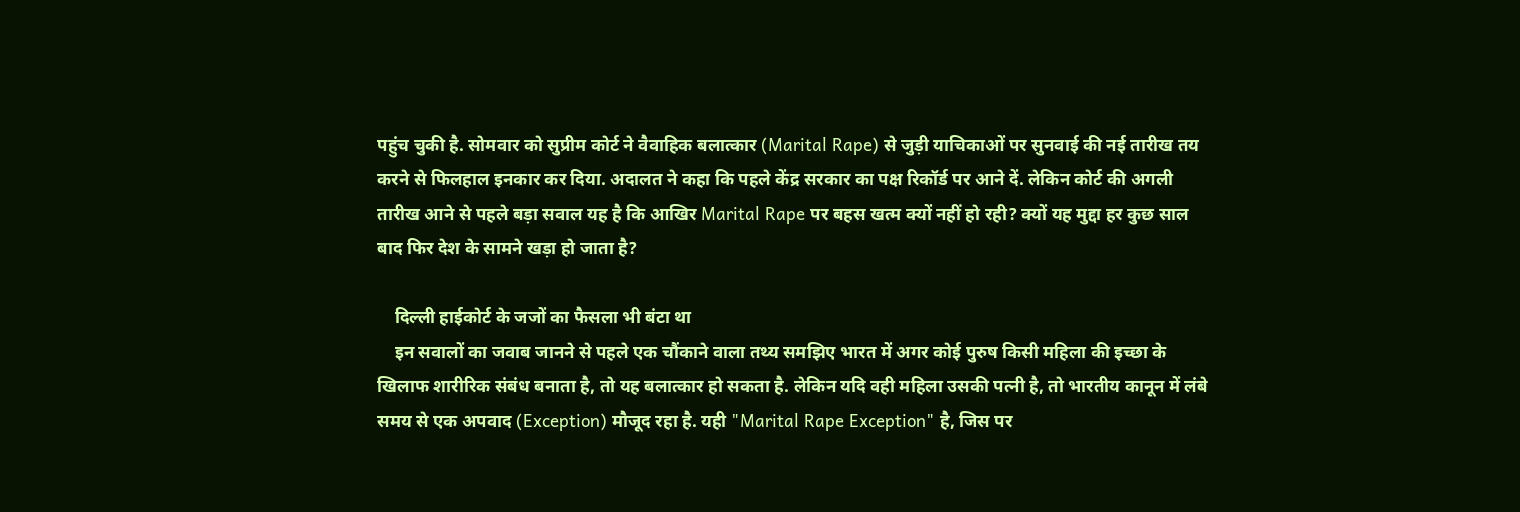पहुंच चुकी है. सोमवार को सुप्रीम कोर्ट ने वैवाहिक बलात्कार (Marital Rape) से जुड़ी याचिकाओं पर सुनवाई की नई तारीख तय करने से फिलहाल इनकार कर दिया. अदालत ने कहा कि पहले केंद्र सरकार का पक्ष रिकॉर्ड पर आने दें. लेकिन कोर्ट की अगली तारीख आने से पहले बड़ा सवाल यह है कि आखिर Marital Rape पर बहस खत्म क्यों नहीं हो रही? क्यों यह मुद्दा हर कुछ साल बाद फिर देश के सामने खड़ा हो जाता है?

    दिल्ली हाईकोर्ट के जजों का फैसला भी बंटा था
    इन सवालों का जवाब जानने से पहले एक चौंकाने वाला तथ्य समझिए भारत में अगर कोई पुरुष किसी महिला की इच्छा के खिलाफ शारीरिक संबंध बनाता है, तो यह बलात्कार हो सकता है. लेकिन यदि वही महिला उसकी पत्नी है, तो भारतीय कानून में लंबे समय से एक अपवाद (Exception) मौजूद रहा है. यही "Marital Rape Exception" है, जिस पर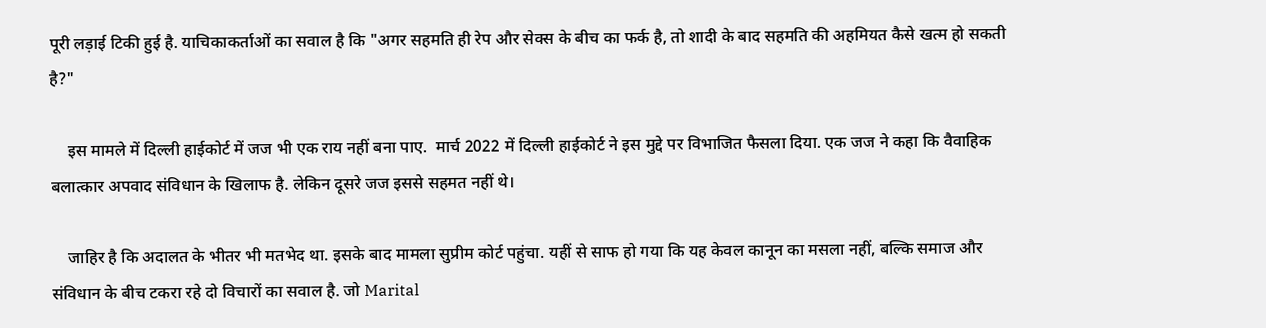पूरी लड़ाई टिकी हुई है. याचिकाकर्ताओं का सवाल है कि "अगर सहमति ही रेप और सेक्स के बीच का फर्क है, तो शादी के बाद सहमति की अहमियत कैसे खत्म हो सकती है?"

    इस मामले में दिल्ली हाईकोर्ट में जज भी एक राय नहीं बना पाए.  मार्च 2022 में दिल्ली हाईकोर्ट ने इस मुद्दे पर विभाजित फैसला दिया. एक जज ने कहा कि वैवाहिक बलात्कार अपवाद संविधान के खिलाफ है. लेकिन दूसरे जज इससे सहमत नहीं थे।

    जाहिर है कि अदालत के भीतर भी मतभेद था. इसके बाद मामला सुप्रीम कोर्ट पहुंचा. यहीं से साफ हो गया कि यह केवल कानून का मसला नहीं, बल्कि समाज और संविधान के बीच टकरा रहे दो विचारों का सवाल है. जो Marital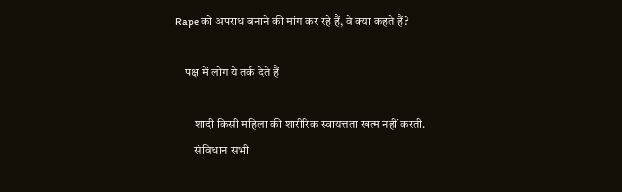Rape को अपराध बनाने की मांग कर रहे हैं, वे क्या कहते हैं?

    पक्ष में लोग ये तर्क देते हैं

        शादी किसी महिला की शारीरिक स्वायत्तता खत्म नहीं करती.
        संविधान सभी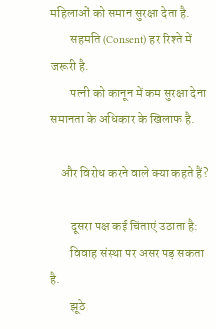महिलाओं को समान सुरक्षा देता है.
        सहमति (Consent) हर रिश्ते में जरूरी है.
        पत्नी को कानून में कम सुरक्षा देना समानता के अधिकार के खिलाफ है.

    और विरोध करने वाले क्या कहते हैं?

        दूसरा पक्ष कई चिंताएं उठाता है:
        विवाह संस्था पर असर पड़ सकता है.
        झूठे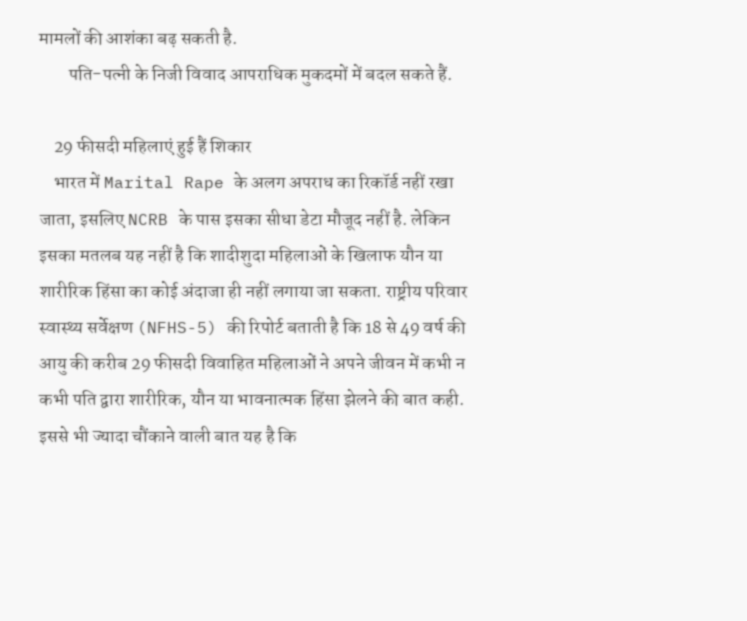मामलों की आशंका बढ़ सकती है.
        पति-पत्नी के निजी विवाद आपराधिक मुकदमों में बदल सकते हैं.

    29 फीसदी महिलाएं हुई हैं शिकार
    भारत में Marital Rape के अलग अपराध का रिकॉर्ड नहीं रखा जाता, इसलिए NCRB के पास इसका सीधा डेटा मौजूद नहीं है. लेकिन इसका मतलब यह नहीं है कि शादीशुदा महिलाओं के खिलाफ यौन या शारीरिक हिंसा का कोई अंदाजा ही नहीं लगाया जा सकता. राष्ट्रीय परिवार स्वास्थ्य सर्वेक्षण (NFHS-5) की रिपोर्ट बताती है कि 18 से 49 वर्ष की आयु की करीब 29 फीसदी विवाहित महिलाओं ने अपने जीवन में कभी न कभी पति द्वारा शारीरिक, यौन या भावनात्मक हिंसा झेलने की बात कही. इससे भी ज्यादा चौंकाने वाली बात यह है कि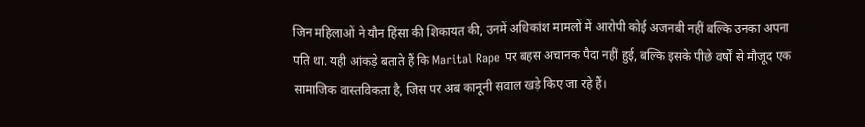जिन महिलाओं ने यौन हिंसा की शिकायत की, उनमें अधिकांश मामलों में आरोपी कोई अजनबी नहीं बल्कि उनका अपना पति था. यही आंकड़े बताते हैं कि Marital Rape पर बहस अचानक पैदा नहीं हुई, बल्कि इसके पीछे वर्षों से मौजूद एक सामाजिक वास्तविकता है, जिस पर अब कानूनी सवाल खड़े किए जा रहे हैं।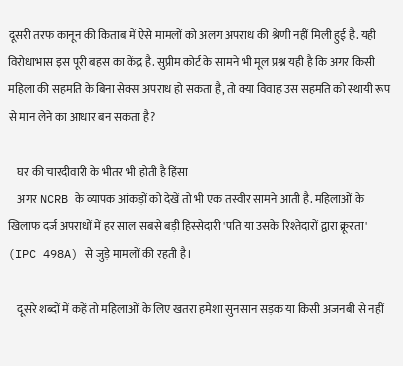दूसरी तरफ कानून की किताब में ऐसे मामलों को अलग अपराध की श्रेणी नहीं मिली हुई है. यही विरोधाभास इस पूरी बहस का केंद्र है. सुप्रीम कोर्ट के सामने भी मूल प्रश्न यही है कि अगर किसी महिला की सहमति के बिना सेक्स अपराध हो सकता है, तो क्या विवाह उस सहमति को स्थायी रूप से मान लेने का आधार बन सकता है?

    घर की चारदीवारी के भीतर भी होती है हिंसा
    अगर NCRB के व्यापक आंकड़ों को देखें तो भी एक तस्वीर सामने आती है. महिलाओं के खिलाफ दर्ज अपराधों में हर साल सबसे बड़ी हिस्सेदारी 'पति या उसके रिश्तेदारों द्वारा क्रूरता' (IPC 498A) से जुड़े मामलों की रहती है।

    दूसरे शब्दों में कहें तो महिलाओं के लिए खतरा हमेशा सुनसान सड़क या किसी अजनबी से नहीं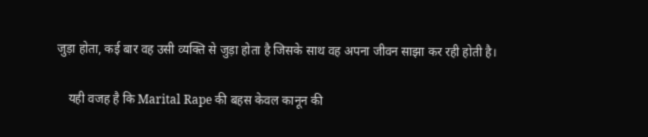जुड़ा होता, कई बार वह उसी व्यक्ति से जुड़ा होता है जिसके साथ वह अपना जीवन साझा कर रही होती है।

    यही वजह है कि Marital Rape की बहस केवल कानून की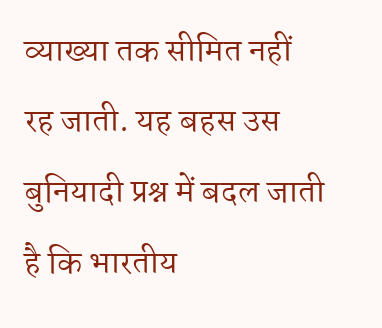व्याख्या तक सीमित नहीं रह जाती. यह बहस उस बुनियादी प्रश्न में बदल जाती है कि भारतीय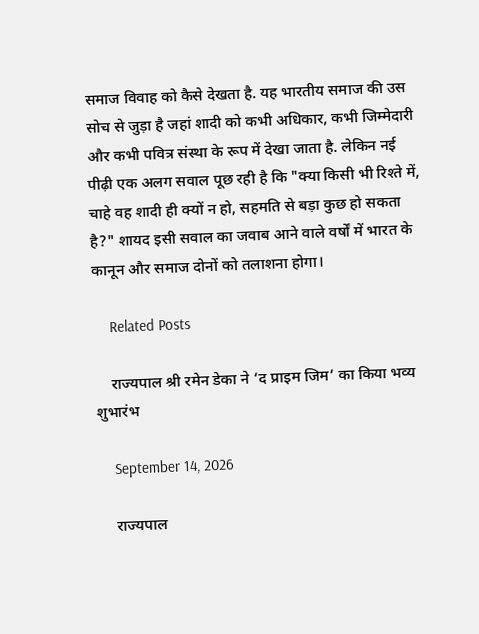समाज विवाह को कैसे देखता है. यह भारतीय समाज की उस सोच से जुड़ा है जहां शादी को कभी अधिकार, कभी जिम्मेदारी और कभी पवित्र संस्था के रूप में देखा जाता है. लेकिन नई पीढ़ी एक अलग सवाल पूछ रही है कि "क्या किसी भी रिश्ते में, चाहे वह शादी ही क्यों न हो, सहमति से बड़ा कुछ हो सकता है?" शायद इसी सवाल का जवाब आने वाले वर्षों में भारत के कानून और समाज दोनों को तलाशना होगा।

    Related Posts

    राज्यपाल श्री रमेन डेका ने ‘द प्राइम जिम’ का किया भव्य शुभारंभ

    September 14, 2026

    राज्यपाल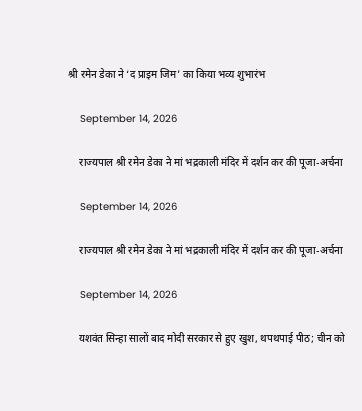श्री रमेन डेका ने ‘द प्राइम जिम’ का किया भव्य शुभारंभ

    September 14, 2026

    राज्यपाल श्री रमेन डेका ने मां भद्रकाली मंदिर में दर्शन कर की पूजा-अर्चना

    September 14, 2026

    राज्यपाल श्री रमेन डेका ने मां भद्रकाली मंदिर में दर्शन कर की पूजा-अर्चना

    September 14, 2026

    यशवंत सिन्हा सालों बाद मोदी सरकार से हुए खुश, थपथपाई पीठ; चीन को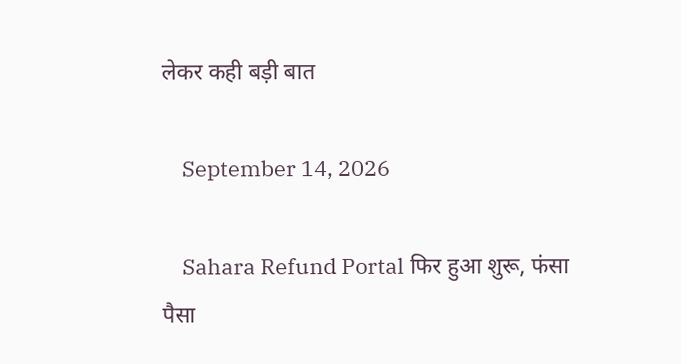लेकर कही बड़ी बात

    September 14, 2026

    Sahara Refund Portal फिर हुआ शुरू, फंसा पैसा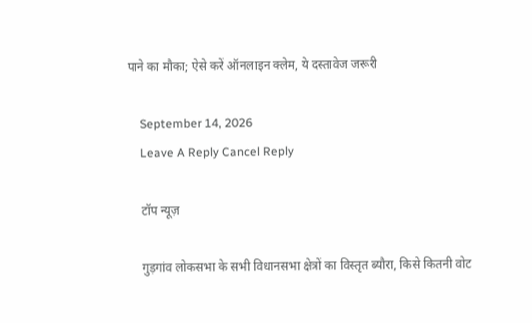पाने का मौका; ऐसे करें ऑनलाइन क्लेम, ये दस्तावेज जरूरी

    September 14, 2026
    Leave A Reply Cancel Reply

    टॉप न्यूज़

    गुड़गांव लोकसभा के सभी विधानसभा क्षेत्रों का विस्तृत ब्यौरा, किसे कितनी वोट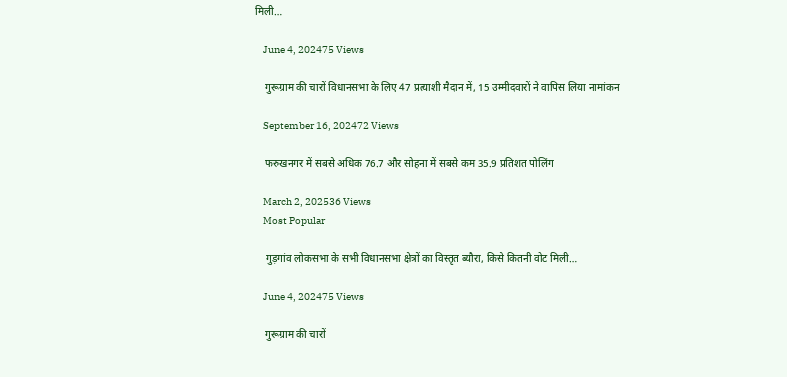मिली…

    June 4, 202475 Views

    गुरूग्राम की चारों विधानसभा के लिए 47 प्रत्याशी मैदान में, 15 उम्मीदवारों ने वापिस लिया नामांकन

    September 16, 202472 Views

    फरुखनगर में सबसे अधिक 76.7 और सोहना में सबसे कम 35.9 प्रतिशत पोलिंग

    March 2, 202536 Views
    Most Popular

    गुड़गांव लोकसभा के सभी विधानसभा क्षेत्रों का विस्तृत ब्यौरा, किसे कितनी वोट मिली…

    June 4, 202475 Views

    गुरूग्राम की चारों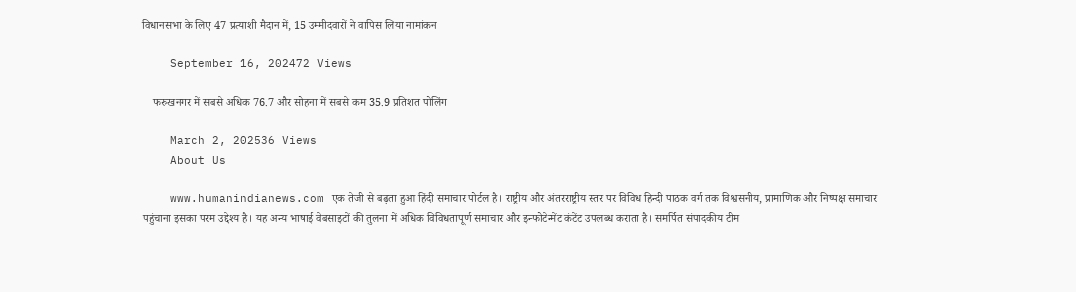विधानसभा के लिए 47 प्रत्याशी मैदान में, 15 उम्मीदवारों ने वापिस लिया नामांकन

    September 16, 202472 Views

    फरुखनगर में सबसे अधिक 76.7 और सोहना में सबसे कम 35.9 प्रतिशत पोलिंग

    March 2, 202536 Views
    About Us

    www.humanindianews.com एक तेजी से बढ़ता हुआ हिंदी समाचार पोर्टल है। राष्ट्रीय और अंतरराष्ट्रीय स्तर पर विविध हिन्दी पाठक वर्ग तक विश्वसनीय, प्रामाणिक और निष्पक्ष समाचार पहुंचाना इसका परम उद्देश्य है। यह अन्य भाषाई वेबसाइटों की तुलना में अधिक विविधतापूर्ण समाचार और इन्फोटेन्मेंट कंटेंट उपलब्ध कराता है। समर्पित संपादकीय टीम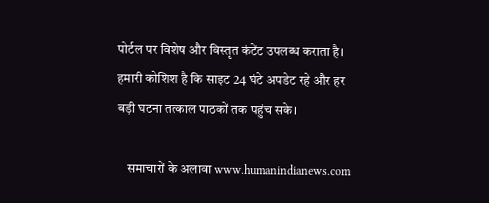पोर्टल पर विशेष और विस्तृत कंटेंट उपलब्ध कराता है। हमारी कोशिश है कि साइट 24 घंटे अपडेट रहे और हर बड़ी घटना तत्काल पाठकों तक पहुंच सके।

    समाचारों के अलावा www.humanindianews.com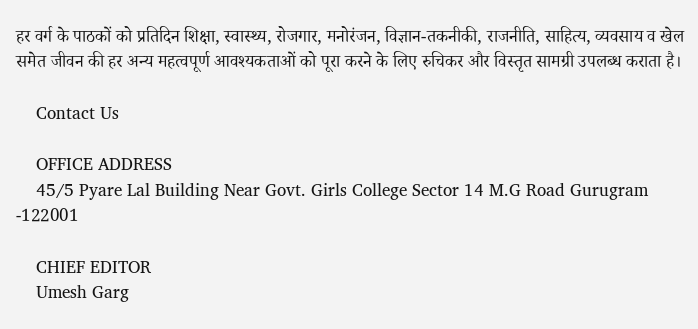हर वर्ग के पाठकों को प्रतिदिन शिक्षा, स्वास्थ्य, रोजगार, मनोरंजन, विज्ञान-तकनीकी, राजनीति, साहित्य, व्यवसाय व खेल समेत जीवन की हर अन्य महत्वपूर्ण आवश्यकताओं को पूरा करने के लिए रुचिकर और विस्तृत सामग्री उपलब्ध कराता है।

    Contact Us

    OFFICE ADDRESS
    45/5 Pyare Lal Building Near Govt. Girls College Sector 14 M.G Road Gurugram -122001

    CHIEF EDITOR
    Umesh Garg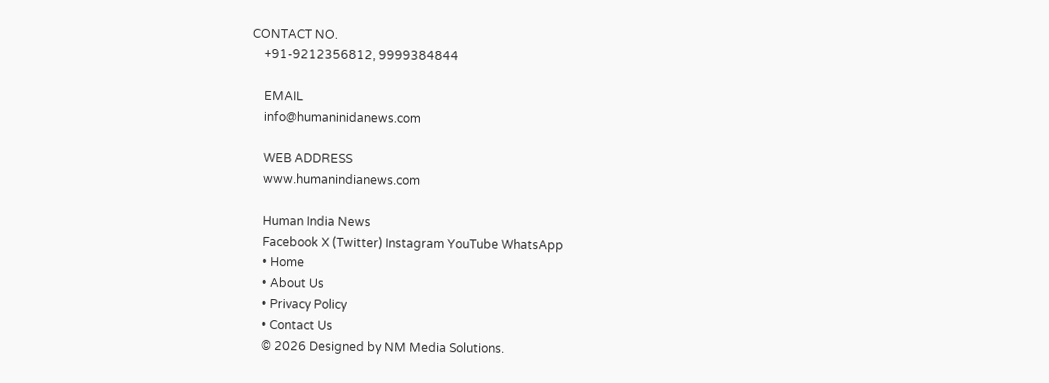CONTACT NO.
    +91-9212356812, 9999384844

    EMAIL
    info@humaninidanews.com

    WEB ADDRESS
    www.humanindianews.com

    Human India News
    Facebook X (Twitter) Instagram YouTube WhatsApp
    • Home
    • About Us
    • Privacy Policy
    • Contact Us
    © 2026 Designed by NM Media Solutions.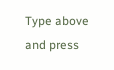Type above and press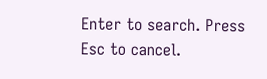Enter to search. Press Esc to cancel.